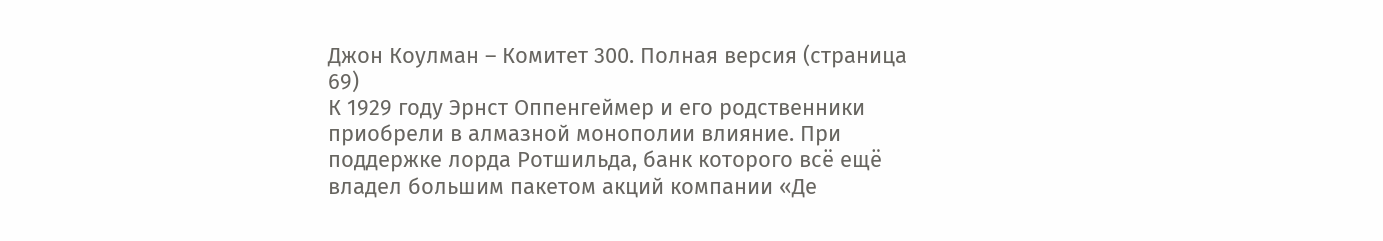Джон Коулман – Комитет 300. Полная версия (страница 69)
К 1929 году Эрнст Оппенгеймер и его родственники приобрели в алмазной монополии влияние. При поддержке лорда Ротшильда, банк которого всё ещё владел большим пакетом акций компании «Де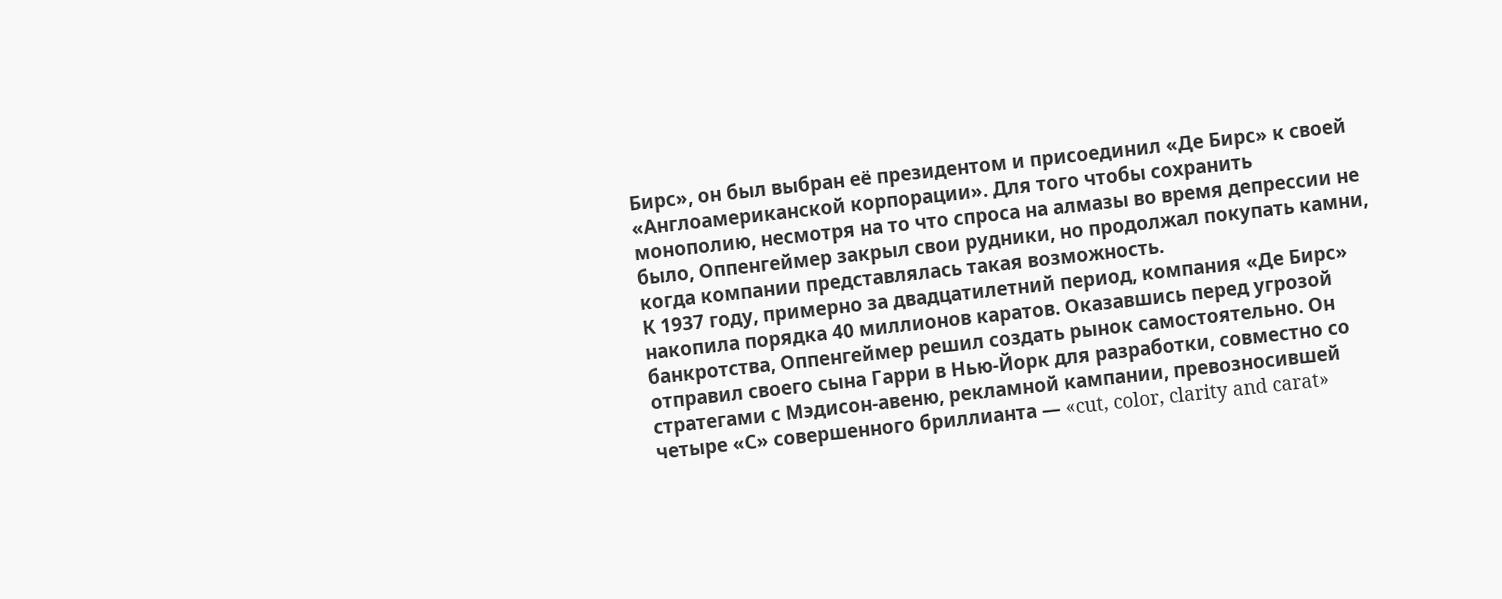Бирс», он был выбран её президентом и присоединил «Де Бирс» к своей «Англоамериканской корпорации». Для того чтобы сохранить монополию, несмотря на то что спроса на алмазы во время депрессии не было, Оппенгеймер закрыл свои рудники, но продолжал покупать камни, когда компании представлялась такая возможность.
К 1937 году, примерно за двадцатилетний период, компания «Де Бирс» накопила порядка 40 миллионов каратов. Оказавшись перед угрозой банкротства, Оппенгеймер решил создать рынок самостоятельно. Он отправил своего сына Гарри в Нью-Йорк для разработки, совместно со стратегами с Мэдисон-авеню, рекламной кампании, превозносившей четыре «С» совершенного бриллианта — «cut, color, clarity and carat»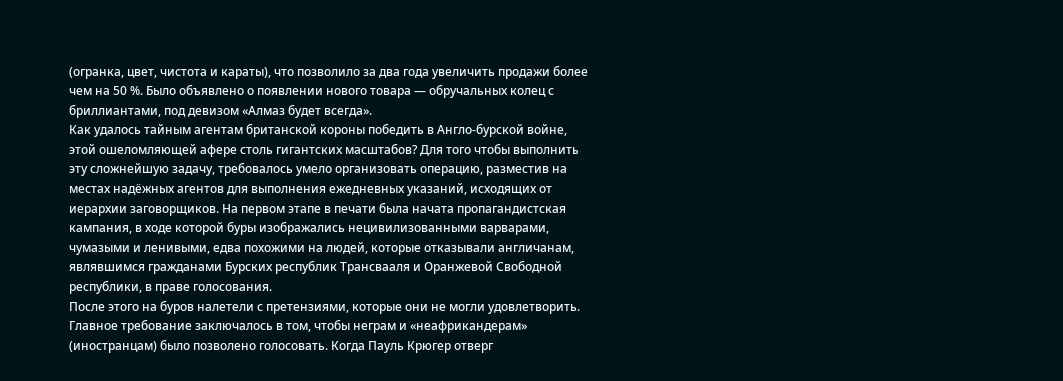(огранка, цвет, чистота и караты), что позволило за два года увеличить продажи более чем на 50 %. Было объявлено о появлении нового товара — обручальных колец с бриллиантами, под девизом «Алмаз будет всегда».
Как удалось тайным агентам британской короны победить в Англо-бурской войне, этой ошеломляющей афере столь гигантских масштабов? Для того чтобы выполнить эту сложнейшую задачу, требовалось умело организовать операцию, разместив на местах надёжных агентов для выполнения ежедневных указаний, исходящих от иерархии заговорщиков. На первом этапе в печати была начата пропагандистская кампания, в ходе которой буры изображались нецивилизованными варварами, чумазыми и ленивыми, едва похожими на людей, которые отказывали англичанам, являвшимся гражданами Бурских республик Трансвааля и Оранжевой Свободной республики, в праве голосования.
После этого на буров налетели с претензиями, которые они не могли удовлетворить. Главное требование заключалось в том, чтобы неграм и «неафрикандерам» (иностранцам) было позволено голосовать. Когда Пауль Крюгер отверг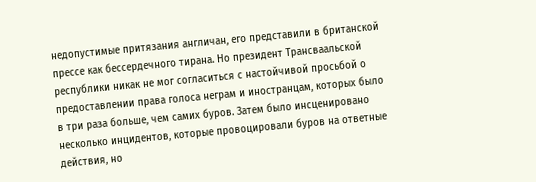недопустимые притязания англичан, его представили в британской прессе как бессердечного тирана. Но президент Трансваальской республики никак не мог согласиться с настойчивой просьбой о предоставлении права голоса неграм и иностранцам, которых было в три раза больше, чем самих буров. Затем было инсценировано несколько инцидентов, которые провоцировали буров на ответные действия, но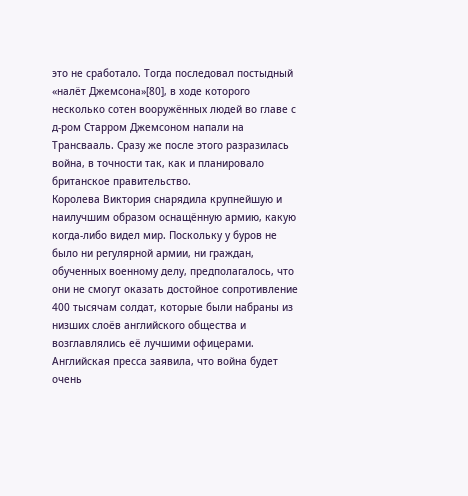это не сработало. Тогда последовал постыдный «налёт Джемсона»[80], в ходе которого несколько сотен вооружённых людей во главе с д-ром Старром Джемсоном напали на Трансвааль. Сразу же после этого разразилась война, в точности так, как и планировало британское правительство.
Королева Виктория снарядила крупнейшую и наилучшим образом оснащённую армию, какую когда-либо видел мир. Поскольку у буров не было ни регулярной армии, ни граждан, обученных военному делу, предполагалось, что они не смогут оказать достойное сопротивление 400 тысячам солдат, которые были набраны из низших слоёв английского общества и возглавлялись её лучшими офицерами. Английская пресса заявила, что война будет очень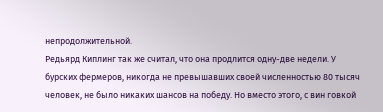непродолжительной.
Редьярд Киплинг так же считал, что она продлится одну-две недели. У бурских фермеров, никогда не превышавших своей численностью 80 тысяч человек, не было никаких шансов на победу. Но вместо этого, с вин говкой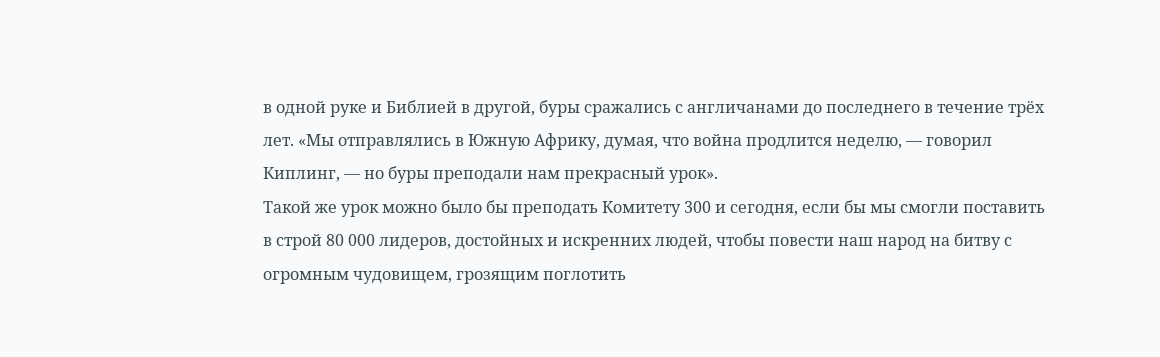в одной руке и Библией в другой, буры сражались с англичанами до последнего в течение трёх лет. «Мы отправлялись в Южную Африку, думая, что война продлится неделю, — говорил Киплинг, — но буры преподали нам прекрасный урок».
Такой же урок можно было бы преподать Комитету 300 и сегодня, если бы мы смогли поставить в строй 80 000 лидеров, достойных и искренних людей, чтобы повести наш народ на битву с огромным чудовищем, грозящим поглотить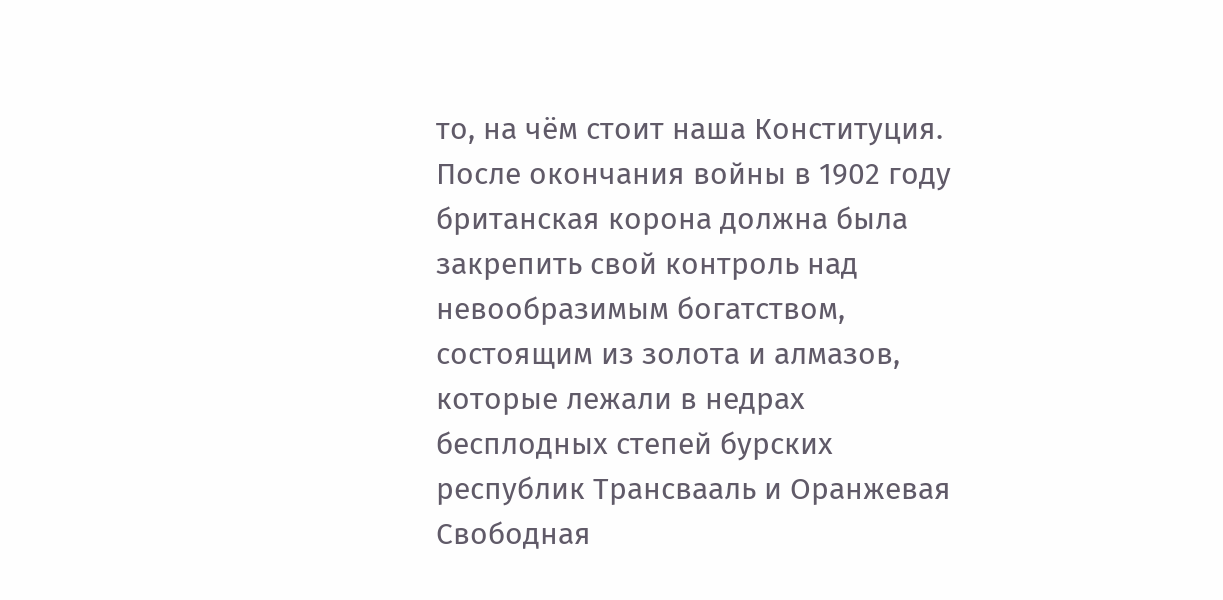то, на чём стоит наша Конституция.
После окончания войны в 1902 году британская корона должна была закрепить свой контроль над невообразимым богатством, состоящим из золота и алмазов, которые лежали в недрах бесплодных степей бурских республик Трансвааль и Оранжевая Свободная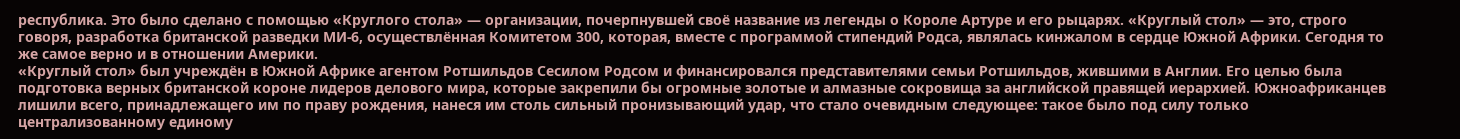республика. Это было сделано с помощью «Круглого стола» — организации, почерпнувшей своё название из легенды о Короле Артуре и его рыцарях. «Круглый стол» — это, строго говоря, разработка британской разведки МИ-6, осуществлённая Комитетом 300, которая, вместе с программой стипендий Родса, являлась кинжалом в сердце Южной Африки. Сегодня то же самое верно и в отношении Америки.
«Круглый стол» был учреждён в Южной Африке агентом Ротшильдов Сесилом Родсом и финансировался представителями семьи Ротшильдов, жившими в Англии. Его целью была подготовка верных британской короне лидеров делового мира, которые закрепили бы огромные золотые и алмазные сокровища за английской правящей иерархией. Южноафриканцев лишили всего, принадлежащего им по праву рождения, нанеся им столь сильный пронизывающий удар, что стало очевидным следующее: такое было под силу только централизованному единому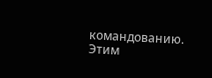командованию.
Этим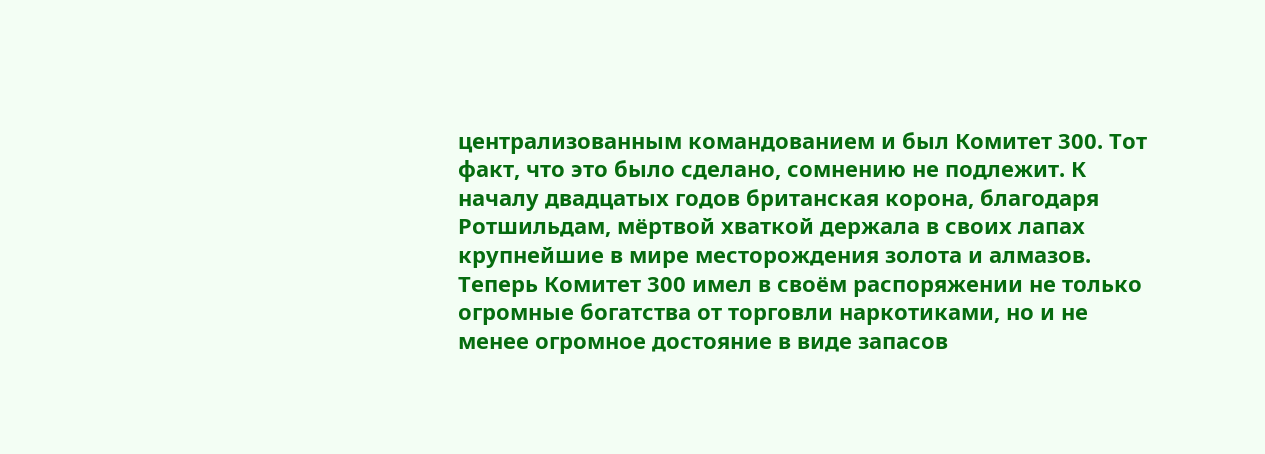централизованным командованием и был Комитет 300. Тот факт, что это было сделано, сомнению не подлежит. К началу двадцатых годов британская корона, благодаря Ротшильдам, мёртвой хваткой держала в своих лапах крупнейшие в мире месторождения золота и алмазов. Теперь Комитет 300 имел в своём распоряжении не только огромные богатства от торговли наркотиками, но и не менее огромное достояние в виде запасов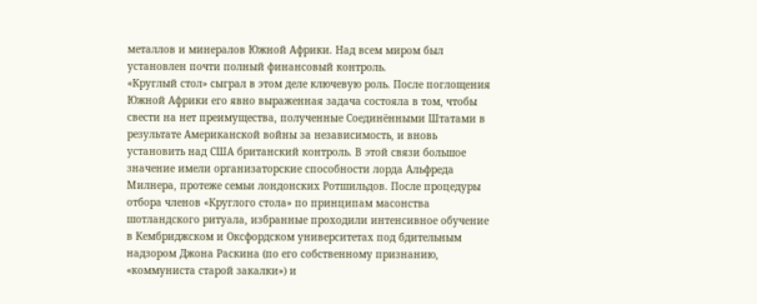металлов и минералов Южной Африки. Над всем миром был установлен почти полный финансовый контроль.
«Круглый стол» сыграл в этом деле ключевую роль. После поглощения Южной Африки его явно выраженная задача состояла в том, чтобы свести на нет преимущества, полученные Соединёнными Штатами в результате Американской войны за независимость, и вновь установить над США британский контроль. В этой связи большое значение имели организаторские способности лорда Альфреда Милнера, протеже семьи лондонских Ротшильдов. После процедуры отбора членов «Круглого стола» по принципам масонства шотландского ритуала, избранные проходили интенсивное обучение в Кембриджском и Оксфордском университетах под бдительным надзором Джона Раскина (по его собственному признанию, «коммуниста старой закалки») и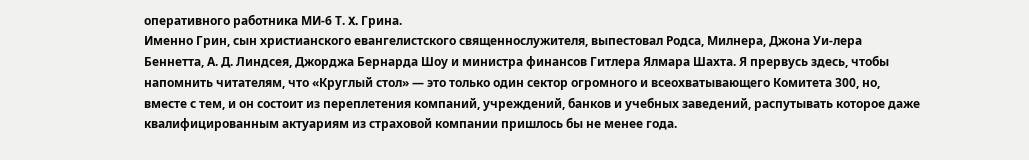оперативного работника МИ-6 Т. X. Грина.
Именно Грин, сын христианского евангелистского священнослужителя, выпестовал Родса, Милнера, Джона Уи-лера Беннетта, А. Д. Линдсея, Джорджа Бернарда Шоу и министра финансов Гитлера Ялмара Шахта. Я прервусь здесь, чтобы напомнить читателям, что «Круглый стол» — это только один сектор огромного и всеохватывающего Комитета 300, но, вместе с тем, и он состоит из переплетения компаний, учреждений, банков и учебных заведений, распутывать которое даже квалифицированным актуариям из страховой компании пришлось бы не менее года.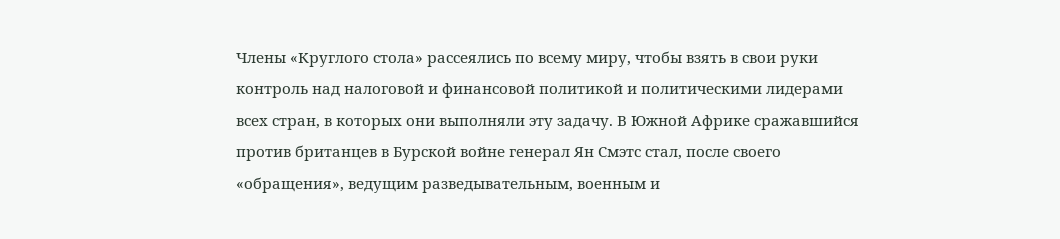Члены «Круглого стола» рассеялись по всему миру, чтобы взять в свои руки контроль над налоговой и финансовой политикой и политическими лидерами всех стран, в которых они выполняли эту задачу. В Южной Африке сражавшийся против британцев в Бурской войне генерал Ян Смэтс стал, после своего «обращения», ведущим разведывательным, военным и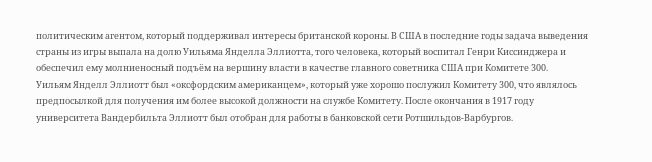политическим агентом, который поддерживал интересы британской короны. В США в последние годы задача выведения страны из игры выпала на долю Уильяма Янделла Эллиотта, того человека, который воспитал Генри Киссинджера и обеспечил ему молниеносный подъём на вершину власти в качестве главного советника США при Комитете 300.
Уильям Янделл Эллиотт был «оксфордским американцем», который уже хорошо послужил Комитету 300, что являлось предпосылкой для получения им более высокой должности на службе Комитету. После окончания в 1917 году университета Вандербильта Эллиотт был отобран для работы в банковской сети Ротшильдов-Варбургов.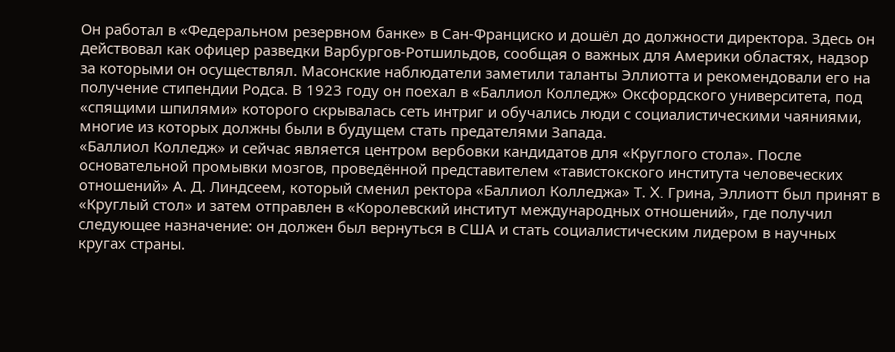Он работал в «Федеральном резервном банке» в Сан-Франциско и дошёл до должности директора. Здесь он действовал как офицер разведки Варбургов-Ротшильдов, сообщая о важных для Америки областях, надзор за которыми он осуществлял. Масонские наблюдатели заметили таланты Эллиотта и рекомендовали его на получение стипендии Родса. В 1923 году он поехал в «Баллиол Колледж» Оксфордского университета, под «спящими шпилями» которого скрывалась сеть интриг и обучались люди с социалистическими чаяниями, многие из которых должны были в будущем стать предателями Запада.
«Баллиол Колледж» и сейчас является центром вербовки кандидатов для «Круглого стола». После основательной промывки мозгов, проведённой представителем «тавистокского института человеческих отношений» А. Д. Линдсеем, который сменил ректора «Баллиол Колледжа» Т. X. Грина, Эллиотт был принят в «Круглый стол» и затем отправлен в «Королевский институт международных отношений», где получил следующее назначение: он должен был вернуться в США и стать социалистическим лидером в научных кругах страны.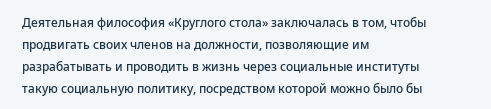Деятельная философия «Круглого стола» заключалась в том, чтобы продвигать своих членов на должности, позволяющие им разрабатывать и проводить в жизнь через социальные институты такую социальную политику, посредством которой можно было бы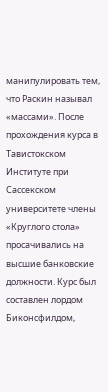манипулировать тем, что Раскин называл «массами». После прохождения курса в Тавистокском Институте при Сассекском университете члены «Круглого стола» просачивались на высшие банковские должности. Курс был составлен лордом Биконсфилдом,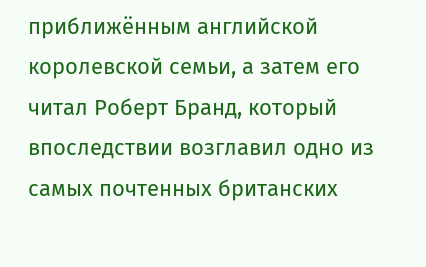приближённым английской королевской семьи, а затем его читал Роберт Бранд, который впоследствии возглавил одно из самых почтенных британских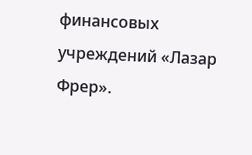финансовых учреждений «Лазар Фрер».